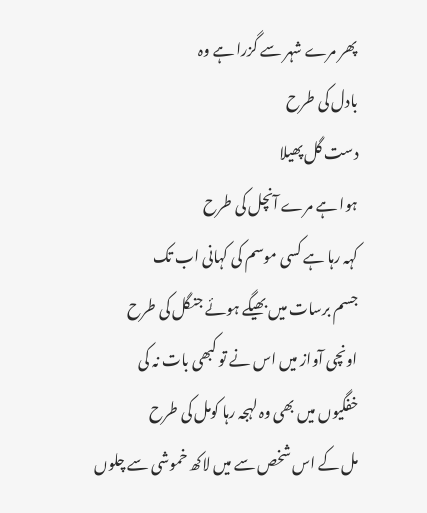پھر مرے شہر سے گزرا ہے وہ
بادل کی طرح
دست گل پھیلا
ہوا ہے مرے آنچل کی طرح
کہہ رہا ہے کسی موسم کی کہانی اب تک
جسم برسات میں بھیگے ہوئے جنگل کی طرح
اونچی آواز میں اس نے تو کبھی بات نہ کی
خفگیوں میں بھی وہ لہجہ رہا کومل کی طرح
مل کے اس شخص سے میں لاکھ خموشی سے چلوں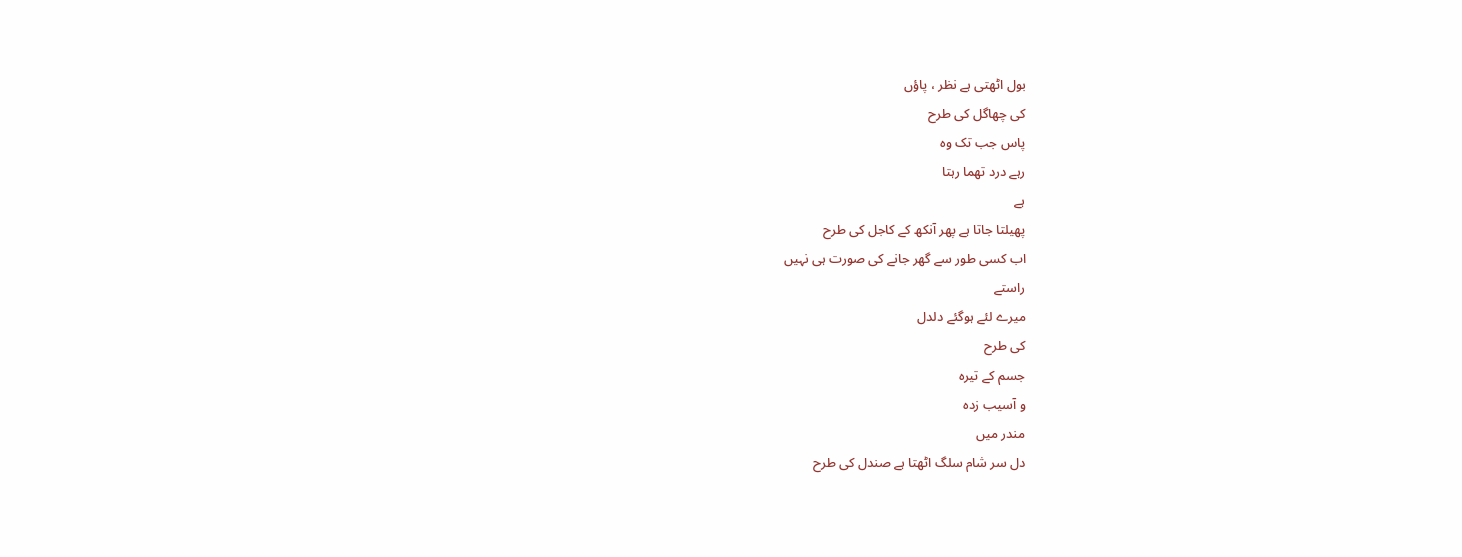بول اٹھتی ہے نظر ، پاؤں
کی چھاگل کی طرح
پاس جب تک وہ
رہے درد تھما رہتا
ہے
پھیلتا جاتا ہے پھر آنکھ کے کاجل کی طرح
اب کسی طور سے گھر جانے کی صورت ہی نہیں
راستے
میرے لئے ہوگئے دلدل
کی طرح
جسم کے تیرہ
و آسیب زدہ
مندر میں
دل سر شام سلگ اٹھتا ہے صندل کی طرح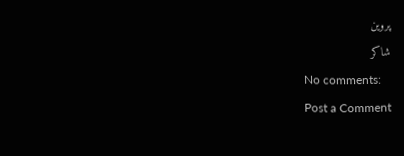پروین
شاکر
No comments:
Post a Comment